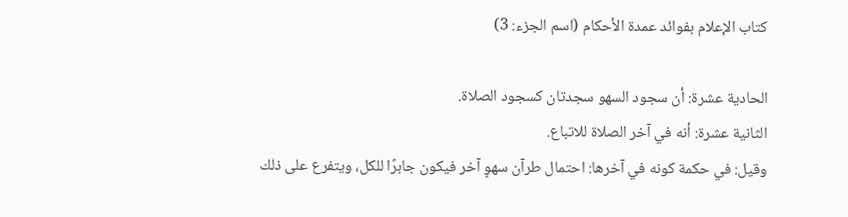كتاب الإعلام بفوائد عمدة الأحكام (اسم الجزء: 3)

الحادية عشرة: أن سجود السهو سجدتان كسجود الصلاة.
الثانية عشرة: أنه في آخر الصلاة للاتباع.
وقيل: في حكمة كونه في آخرها: احتمال طرآن سهوٍ آخر فيكون جابرًا للكل، ويتفرع على ذلك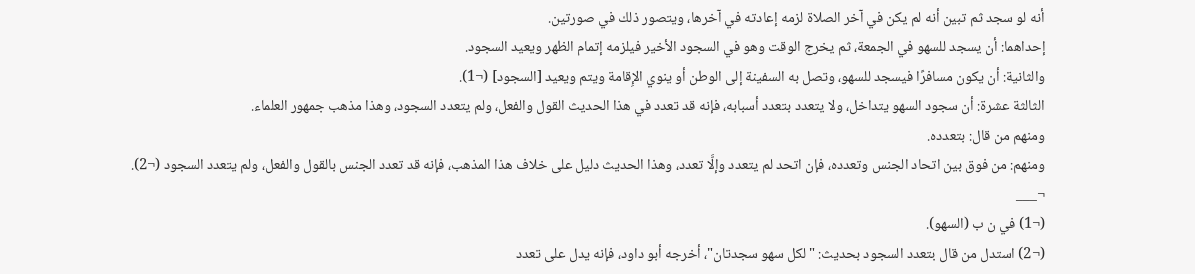أنه لو سجد ثم تبين أنه لم يكن في آخر الصلاة لزمه إعادته في آخرها، ويتصور ذلك في صورتين.
إحداهما: أن يسجد للسهو في الجمعة، ثم يخرج الوقت وهو في السجود الأخير فيلزمه إتمام الظهر ويعيد السجود.
والثانية: أن يكون مسافرًا فيسجد للسهو، وتصل به السفينة إلى الوطن أو ينوي الإِقامة ويتم ويعيد [السجود] (¬1).
الثالثة عشرة: أن سجود السهو يتداخل، ولا يتعدد بتعدد أسبابه، فإنه قد تعدد في هذا الحديث القول والفعل، ولم يتعدد السجود، وهذا مذهب جمهور العلماء.
ومنهم من قال: بتعدده.
ومنهم: من فوق بين اتحاد الجنس وتعدده، فإن اتحد لم يتعدد وإلَّا تعدد، وهذا الحديث دليل على خلاف هذا المذهب، فإنه قد تعدد الجنس بالقول والفعل، ولم يتعدد السجود (¬2).
¬___
(¬1) في ن ب (السهو).
(¬2) استدل من قال بتعدد السجود بحديث: "لكل سهو سجدتان"، أخرجه أبو داود، فإنه يدل على تعدد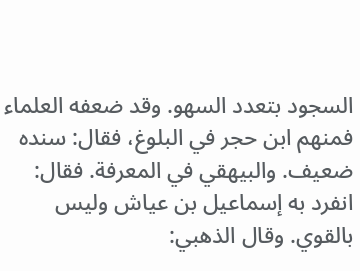السجود بتعدد السهو. وقد ضعفه العلماء فمنهم ابن حجر في البلوغ، فقال: سنده ضعيف. والبيهقي في المعرفة. فقال: انفرد به إسماعيل بن عياش وليس بالقوي. وقال الذهبي: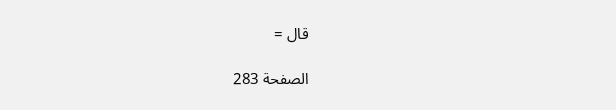قال =

الصفحة 283